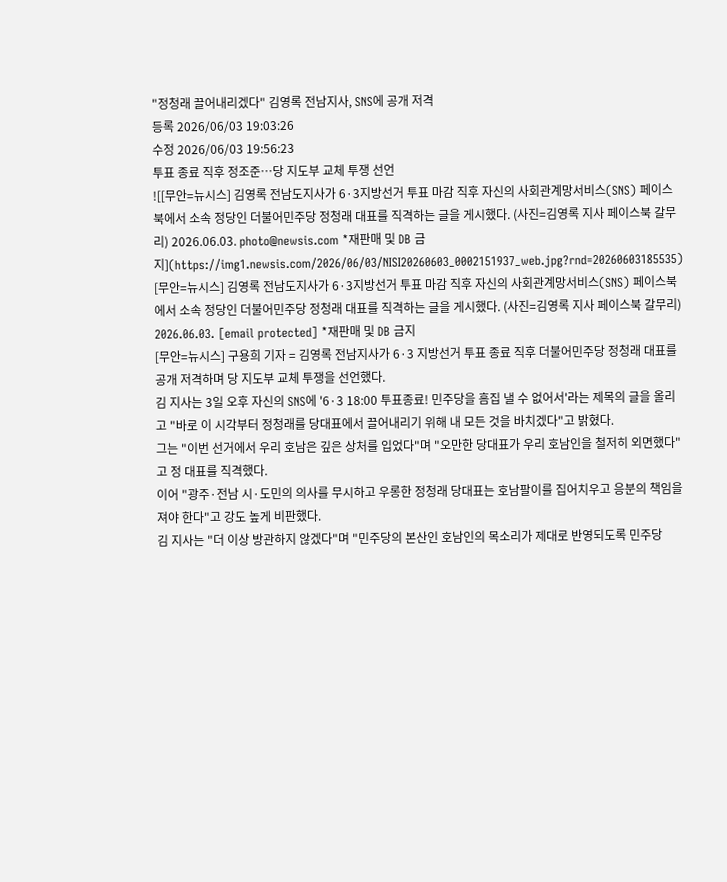"정청래 끌어내리겠다" 김영록 전남지사, SNS에 공개 저격
등록 2026/06/03 19:03:26
수정 2026/06/03 19:56:23
투표 종료 직후 정조준…당 지도부 교체 투쟁 선언
![[무안=뉴시스] 김영록 전남도지사가 6·3지방선거 투표 마감 직후 자신의 사회관계망서비스(SNS) 페이스북에서 소속 정당인 더불어민주당 정청래 대표를 직격하는 글을 게시했다. (사진=김영록 지사 페이스북 갈무리) 2026.06.03. photo@newsis.com *재판매 및 DB 금지](https://img1.newsis.com/2026/06/03/NISI20260603_0002151937_web.jpg?rnd=20260603185535)
[무안=뉴시스] 김영록 전남도지사가 6·3지방선거 투표 마감 직후 자신의 사회관계망서비스(SNS) 페이스북에서 소속 정당인 더불어민주당 정청래 대표를 직격하는 글을 게시했다. (사진=김영록 지사 페이스북 갈무리) 2026.06.03. [email protected] *재판매 및 DB 금지
[무안=뉴시스] 구용희 기자 = 김영록 전남지사가 6·3 지방선거 투표 종료 직후 더불어민주당 정청래 대표를 공개 저격하며 당 지도부 교체 투쟁을 선언했다.
김 지사는 3일 오후 자신의 SNS에 '6·3 18:00 투표종료! 민주당을 흠집 낼 수 없어서'라는 제목의 글을 올리고 "바로 이 시각부터 정청래를 당대표에서 끌어내리기 위해 내 모든 것을 바치겠다"고 밝혔다.
그는 "이번 선거에서 우리 호남은 깊은 상처를 입었다"며 "오만한 당대표가 우리 호남인을 철저히 외면했다"고 정 대표를 직격했다.
이어 "광주·전남 시·도민의 의사를 무시하고 우롱한 정청래 당대표는 호남팔이를 집어치우고 응분의 책임을 져야 한다"고 강도 높게 비판했다.
김 지사는 "더 이상 방관하지 않겠다"며 "민주당의 본산인 호남인의 목소리가 제대로 반영되도록 민주당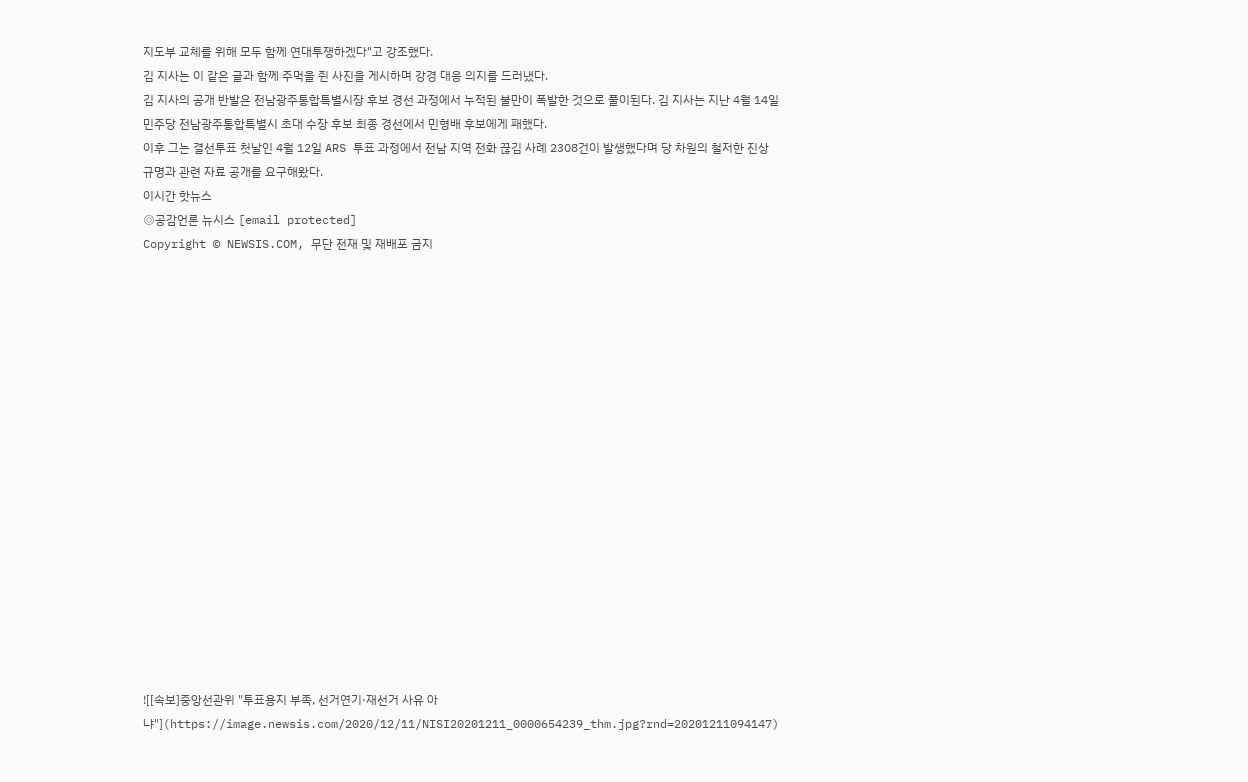지도부 교체를 위해 모두 함께 연대투쟁하겠다"고 강조했다.
김 지사는 이 같은 글과 함께 주먹을 쥔 사진을 게시하며 강경 대응 의지를 드러냈다.
김 지사의 공개 반발은 전남광주통합특별시장 후보 경선 과정에서 누적된 불만이 폭발한 것으로 풀이된다. 김 지사는 지난 4월 14일 민주당 전남광주통합특별시 초대 수장 후보 최종 경선에서 민형배 후보에게 패했다.
이후 그는 결선투표 첫날인 4월 12일 ARS 투표 과정에서 전남 지역 전화 끊김 사례 2308건이 발생했다며 당 차원의 철저한 진상 규명과 관련 자료 공개를 요구해왔다.
이시간 핫뉴스
◎공감언론 뉴시스 [email protected]
Copyright © NEWSIS.COM, 무단 전재 및 재배포 금지


















![[속보]중앙선관위 "투표용지 부족, 선거연기·재선거 사유 아냐"](https://image.newsis.com/2020/12/11/NISI20201211_0000654239_thm.jpg?rnd=20201211094147)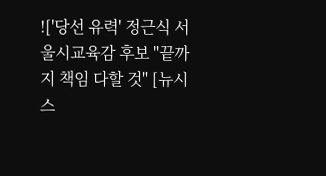!['당선 유력' 정근식 서울시교육감 후보 "끝까지 책임 다할 것" [뉴시스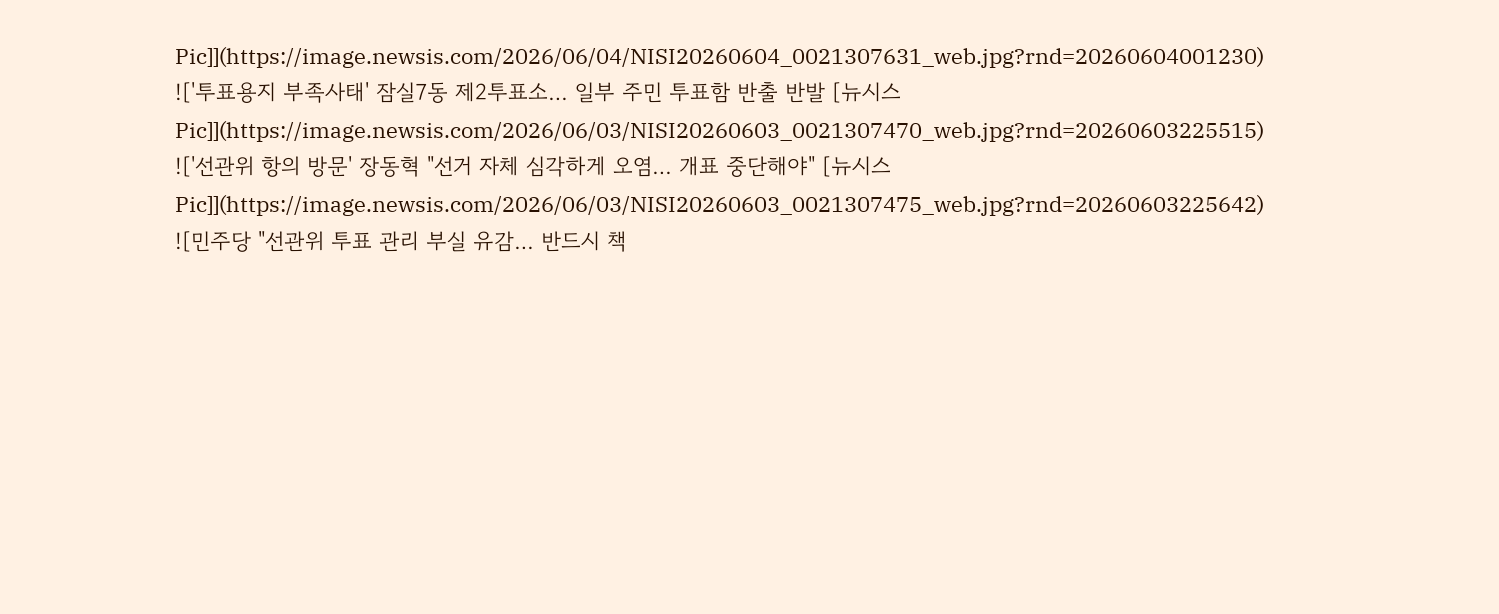Pic]](https://image.newsis.com/2026/06/04/NISI20260604_0021307631_web.jpg?rnd=20260604001230)
!['투표용지 부족사태' 잠실7동 제2투표소… 일부 주민 투표함 반출 반발 [뉴시스Pic]](https://image.newsis.com/2026/06/03/NISI20260603_0021307470_web.jpg?rnd=20260603225515)
!['선관위 항의 방문' 장동혁 "선거 자체 심각하게 오염… 개표 중단해야" [뉴시스Pic]](https://image.newsis.com/2026/06/03/NISI20260603_0021307475_web.jpg?rnd=20260603225642)
![민주당 "선관위 투표 관리 부실 유감… 반드시 책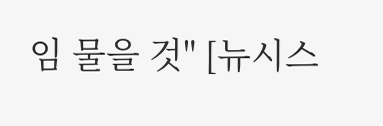임 물을 것" [뉴시스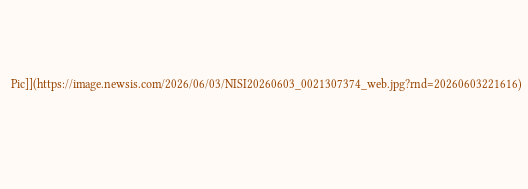Pic]](https://image.newsis.com/2026/06/03/NISI20260603_0021307374_web.jpg?rnd=20260603221616)